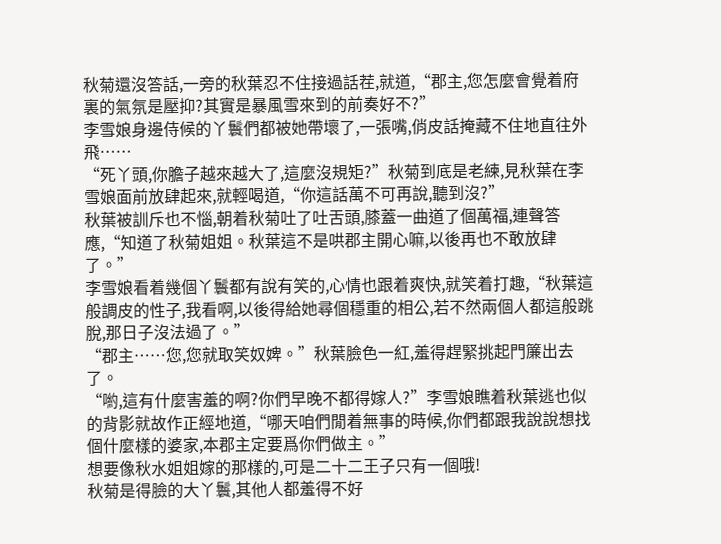秋菊還沒答話,一旁的秋葉忍不住接過話茬,就道,“郡主,您怎麼會覺着府裏的氣氛是壓抑?其實是暴風雪來到的前奏好不?”
李雪娘身邊侍候的丫鬟們都被她帶壞了,一張嘴,俏皮話掩藏不住地直往外飛……
“死丫頭,你膽子越來越大了,這麼沒規矩?”秋菊到底是老練,見秋葉在李雪娘面前放肆起來,就輕喝道,“你這話萬不可再說,聽到沒?”
秋葉被訓斥也不惱,朝着秋菊吐了吐舌頭,膝蓋一曲道了個萬福,連聲答應,“知道了秋菊姐姐。秋葉這不是哄郡主開心嘛,以後再也不敢放肆了。”
李雪娘看着幾個丫鬟都有說有笑的,心情也跟着爽快,就笑着打趣,“秋葉這般調皮的性子,我看啊,以後得給她尋個穩重的相公,若不然兩個人都這般跳脫,那日子沒法過了。”
“郡主……您,您就取笑奴婢。”秋葉臉色一紅,羞得趕緊挑起門簾出去了。
“喲,這有什麼害羞的啊?你們早晚不都得嫁人?”李雪娘瞧着秋葉逃也似的背影就故作正經地道,“哪天咱們閒着無事的時候,你們都跟我說說想找個什麼樣的婆家,本郡主定要爲你們做主。”
想要像秋水姐姐嫁的那樣的,可是二十二王子只有一個哦!
秋菊是得臉的大丫鬟,其他人都羞得不好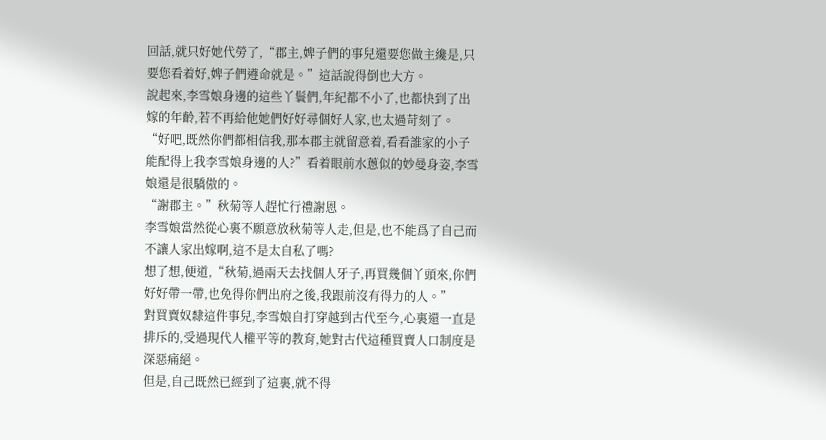回話,就只好她代勞了,“郡主,婢子們的事兒還要您做主纔是,只要您看着好,婢子們遵命就是。”這話說得倒也大方。
說起來,李雪娘身邊的這些丫鬟們,年紀都不小了,也都快到了出嫁的年齡,若不再給他她們好好尋個好人家,也太過苛刻了。
“好吧,既然你們都相信我,那本郡主就留意着,看看誰家的小子能配得上我李雪娘身邊的人?”看着眼前水蔥似的妙曼身姿,李雪娘還是很驕傲的。
“謝郡主。”秋菊等人趕忙行禮謝恩。
李雪娘當然從心裏不願意放秋菊等人走,但是,也不能爲了自己而不讓人家出嫁啊,這不是太自私了嗎?
想了想,便道,“秋菊,過兩天去找個人牙子,再買幾個丫頭來,你們好好帶一帶,也免得你們出府之後,我跟前沒有得力的人。”
對買賣奴隸這件事兒,李雪娘自打穿越到古代至今,心裏還一直是排斥的,受過現代人權平等的教育,她對古代這種買賣人口制度是深惡痛絕。
但是,自己既然已經到了這裏,就不得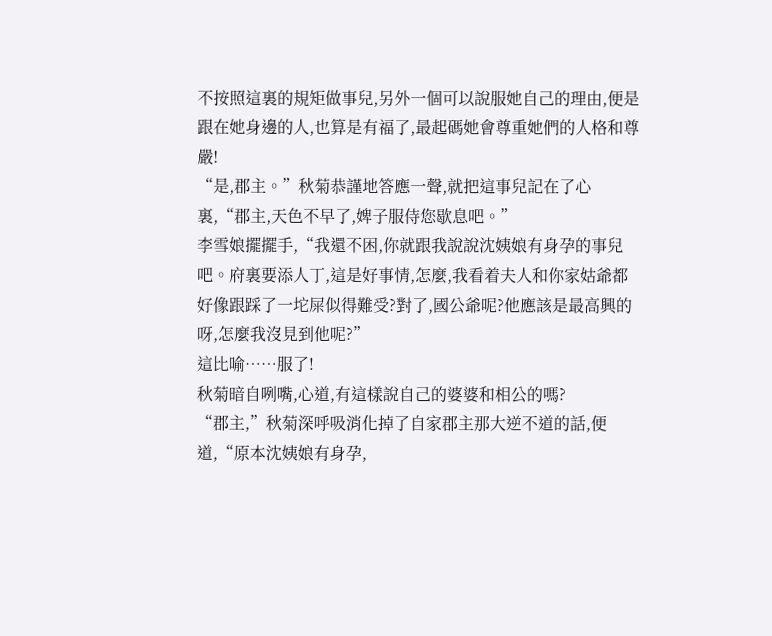不按照這裏的規矩做事兒,另外一個可以說服她自己的理由,便是跟在她身邊的人,也算是有福了,最起碼她會尊重她們的人格和尊嚴!
“是,郡主。”秋菊恭謹地答應一聲,就把這事兒記在了心裏,“郡主,天色不早了,婢子服侍您歇息吧。”
李雪娘擺擺手,“我還不困,你就跟我說說沈姨娘有身孕的事兒吧。府裏要添人丁,這是好事情,怎麼,我看着夫人和你家姑爺都好像跟踩了一坨屎似得難受?對了,國公爺呢?他應該是最高興的呀,怎麼我沒見到他呢?”
這比喻……服了!
秋菊暗自咧嘴,心道,有這樣說自己的婆婆和相公的嗎?
“郡主,”秋菊深呼吸消化掉了自家郡主那大逆不道的話,便道,“原本沈姨娘有身孕,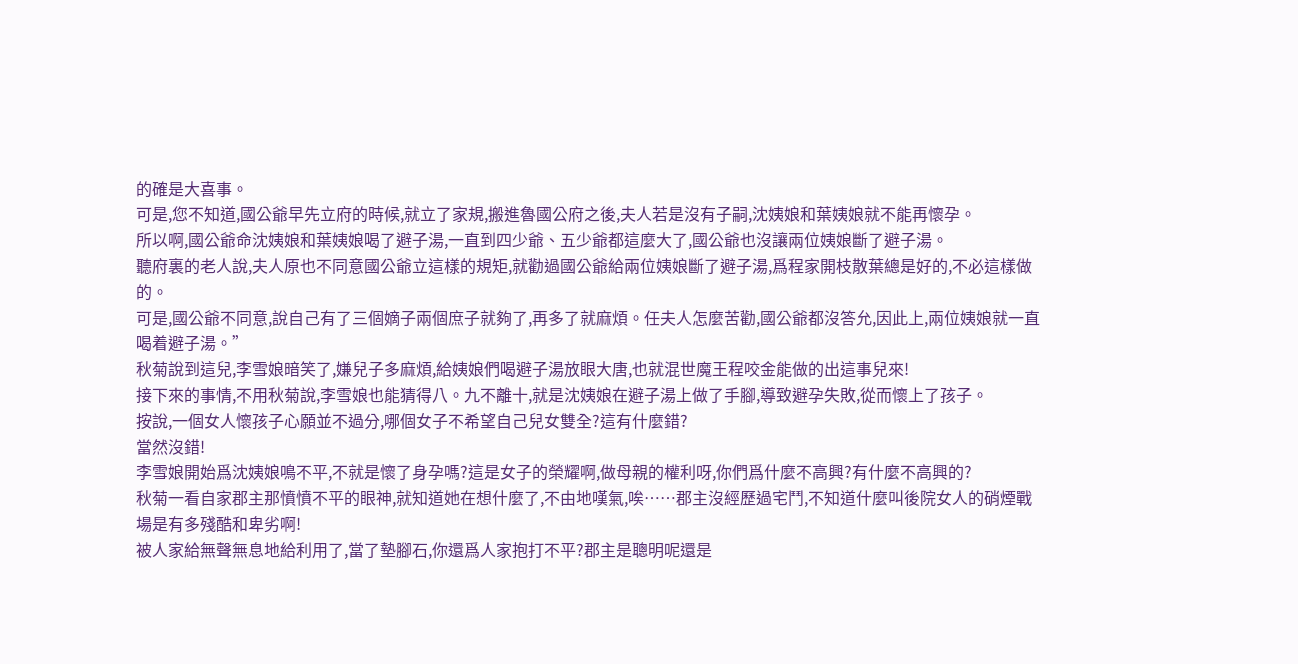的確是大喜事。
可是,您不知道,國公爺早先立府的時候,就立了家規,搬進魯國公府之後,夫人若是沒有子嗣,沈姨娘和葉姨娘就不能再懷孕。
所以啊,國公爺命沈姨娘和葉姨娘喝了避子湯,一直到四少爺、五少爺都這麼大了,國公爺也沒讓兩位姨娘斷了避子湯。
聽府裏的老人說,夫人原也不同意國公爺立這樣的規矩,就勸過國公爺給兩位姨娘斷了避子湯,爲程家開枝散葉總是好的,不必這樣做的。
可是,國公爺不同意,說自己有了三個嫡子兩個庶子就夠了,再多了就麻煩。任夫人怎麼苦勸,國公爺都沒答允,因此上,兩位姨娘就一直喝着避子湯。”
秋菊說到這兒,李雪娘暗笑了,嫌兒子多麻煩,給姨娘們喝避子湯放眼大唐,也就混世魔王程咬金能做的出這事兒來!
接下來的事情,不用秋菊說,李雪娘也能猜得八。九不離十,就是沈姨娘在避子湯上做了手腳,導致避孕失敗,從而懷上了孩子。
按說,一個女人懷孩子心願並不過分,哪個女子不希望自己兒女雙全?這有什麼錯?
當然沒錯!
李雪娘開始爲沈姨娘鳴不平,不就是懷了身孕嗎?這是女子的榮耀啊,做母親的權利呀,你們爲什麼不高興?有什麼不高興的?
秋菊一看自家郡主那憤憤不平的眼神,就知道她在想什麼了,不由地嘆氣,唉……郡主沒經歷過宅鬥,不知道什麼叫後院女人的硝煙戰場是有多殘酷和卑劣啊!
被人家給無聲無息地給利用了,當了墊腳石,你還爲人家抱打不平?郡主是聰明呢還是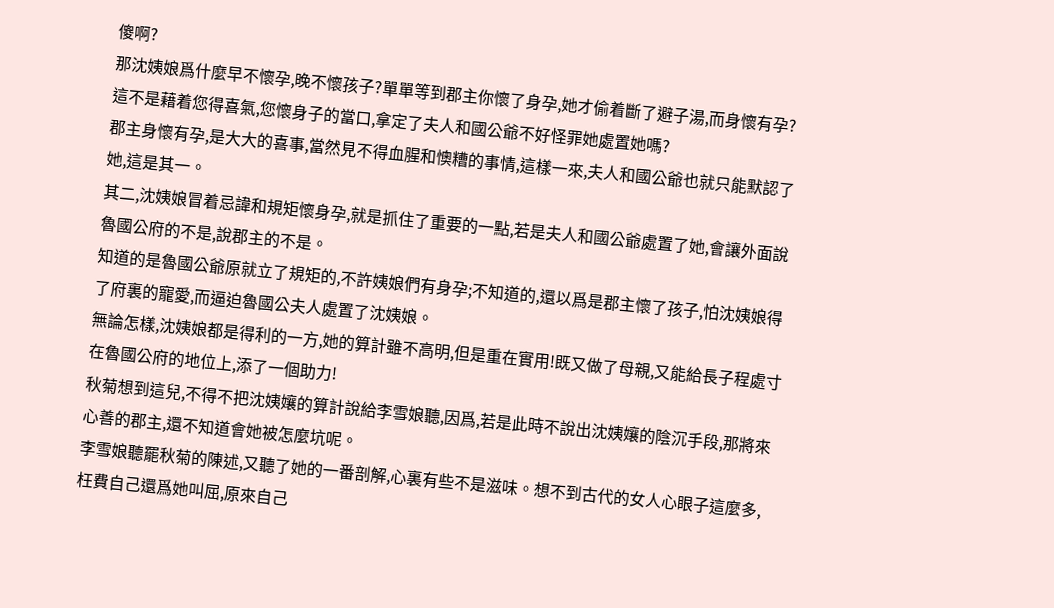傻啊?
那沈姨娘爲什麼早不懷孕,晚不懷孩子?單單等到郡主你懷了身孕,她才偷着斷了避子湯,而身懷有孕?這不是藉着您得喜氣,您懷身子的當口,拿定了夫人和國公爺不好怪罪她處置她嗎?
郡主身懷有孕,是大大的喜事,當然見不得血腥和懊糟的事情,這樣一來,夫人和國公爺也就只能默認了她,這是其一。
其二,沈姨娘冒着忌諱和規矩懷身孕,就是抓住了重要的一點,若是夫人和國公爺處置了她,會讓外面說魯國公府的不是,說郡主的不是。
知道的是魯國公爺原就立了規矩的,不許姨娘們有身孕;不知道的,還以爲是郡主懷了孩子,怕沈姨娘得了府裏的寵愛,而逼迫魯國公夫人處置了沈姨娘。
無論怎樣,沈姨娘都是得利的一方,她的算計雖不高明,但是重在實用!既又做了母親,又能給長子程處寸在魯國公府的地位上,添了一個助力!
秋菊想到這兒,不得不把沈姨孃的算計說給李雪娘聽,因爲,若是此時不說出沈姨孃的陰沉手段,那將來心善的郡主,還不知道會她被怎麼坑呢。
李雪娘聽罷秋菊的陳述,又聽了她的一番剖解,心裏有些不是滋味。想不到古代的女人心眼子這麼多,枉費自己還爲她叫屈,原來自己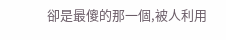卻是最傻的那一個,被人利用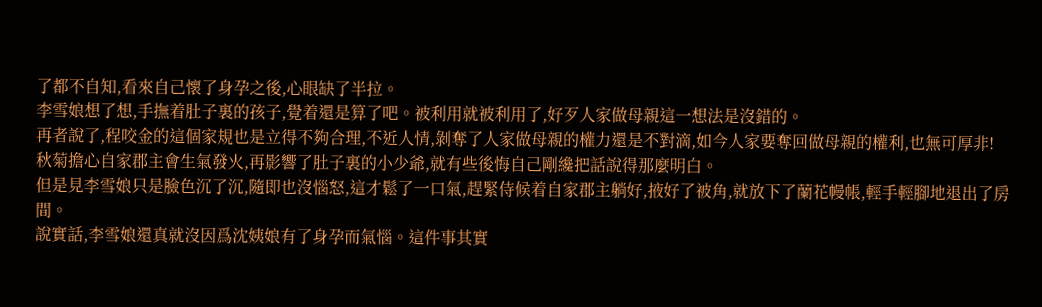了都不自知,看來自己懷了身孕之後,心眼缺了半拉。
李雪娘想了想,手撫着肚子裏的孩子,覺着還是算了吧。被利用就被利用了,好歹人家做母親這一想法是沒錯的。
再者說了,程咬金的這個家規也是立得不夠合理,不近人情,剝奪了人家做母親的權力還是不對滴,如今人家要奪回做母親的權利,也無可厚非!
秋菊擔心自家郡主會生氣發火,再影響了肚子裏的小少爺,就有些後悔自己剛纔把話說得那麼明白。
但是見李雪娘只是臉色沉了沉,隨即也沒惱怒,這才鬆了一口氣,趕緊侍候着自家郡主躺好,掖好了被角,就放下了蘭花幔帳,輕手輕腳地退出了房間。
說實話,李雪娘還真就沒因爲沈姨娘有了身孕而氣惱。這件事其實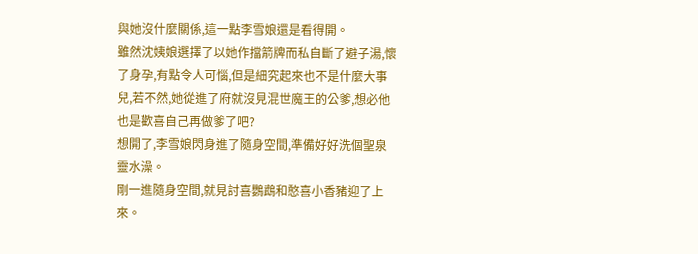與她沒什麼關係,這一點李雪娘還是看得開。
雖然沈姨娘選擇了以她作擋箭牌而私自斷了避子湯,懷了身孕,有點令人可惱,但是細究起來也不是什麼大事兒,若不然,她從進了府就沒見混世魔王的公爹,想必他也是歡喜自己再做爹了吧?
想開了,李雪娘閃身進了隨身空間,準備好好洗個聖泉靈水澡。
剛一進隨身空間,就見討喜鸚鵡和憨喜小香豬迎了上來。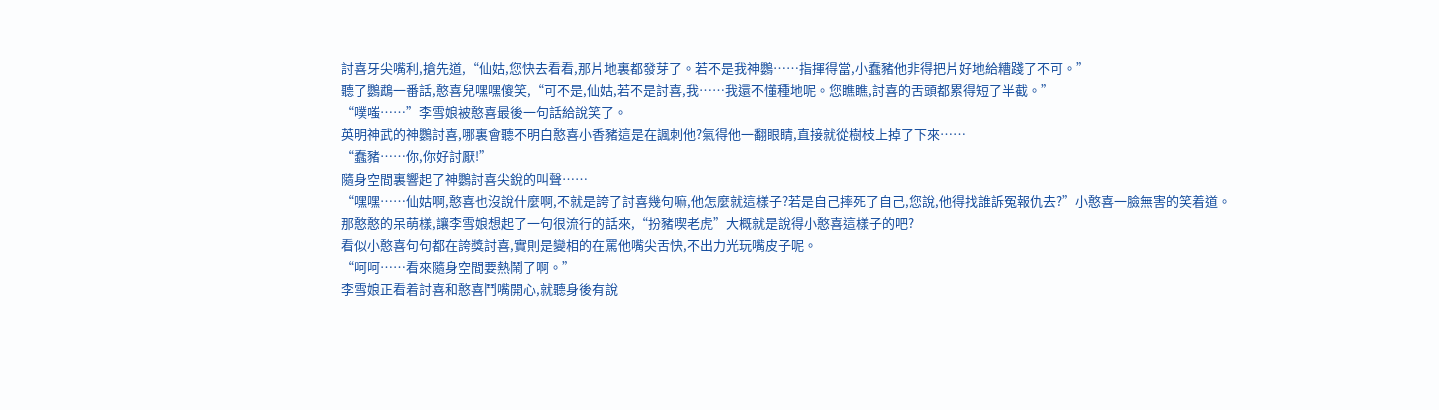討喜牙尖嘴利,搶先道,“仙姑,您快去看看,那片地裏都發芽了。若不是我神鸚……指揮得當,小蠢豬他非得把片好地給糟踐了不可。”
聽了鸚鵡一番話,憨喜兒嘿嘿傻笑,“可不是,仙姑,若不是討喜,我……我還不懂種地呢。您瞧瞧,討喜的舌頭都累得短了半截。”
“噗嗤……”李雪娘被憨喜最後一句話給說笑了。
英明神武的神鸚討喜,哪裏會聽不明白憨喜小香豬這是在諷刺他?氣得他一翻眼睛,直接就從樹枝上掉了下來……
“蠢豬……你,你好討厭!”
隨身空間裏響起了神鸚討喜尖銳的叫聲……
“嘿嘿……仙姑啊,憨喜也沒說什麼啊,不就是誇了討喜幾句嘛,他怎麼就這樣子?若是自己摔死了自己,您說,他得找誰訴冤報仇去?”小憨喜一臉無害的笑着道。
那憨憨的呆萌樣,讓李雪娘想起了一句很流行的話來,“扮豬喫老虎”大概就是說得小憨喜這樣子的吧?
看似小憨喜句句都在誇獎討喜,實則是變相的在罵他嘴尖舌快,不出力光玩嘴皮子呢。
“呵呵……看來隨身空間要熱鬧了啊。”
李雪娘正看着討喜和憨喜鬥嘴開心,就聽身後有說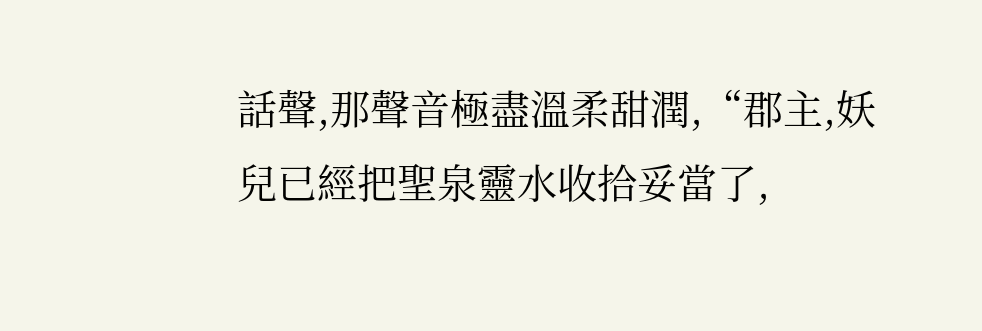話聲,那聲音極盡溫柔甜潤,“郡主,妖兒已經把聖泉靈水收拾妥當了,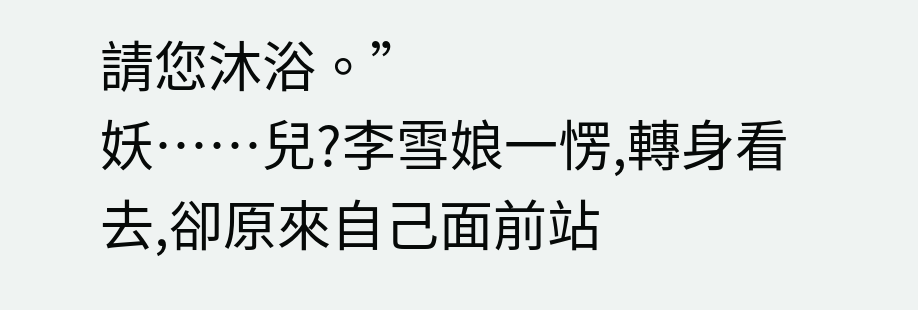請您沐浴。”
妖……兒?李雪娘一愣,轉身看去,卻原來自己面前站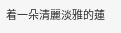着一朵清麗淡雅的蓮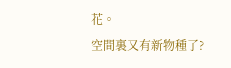花。
空間裏又有新物種了?